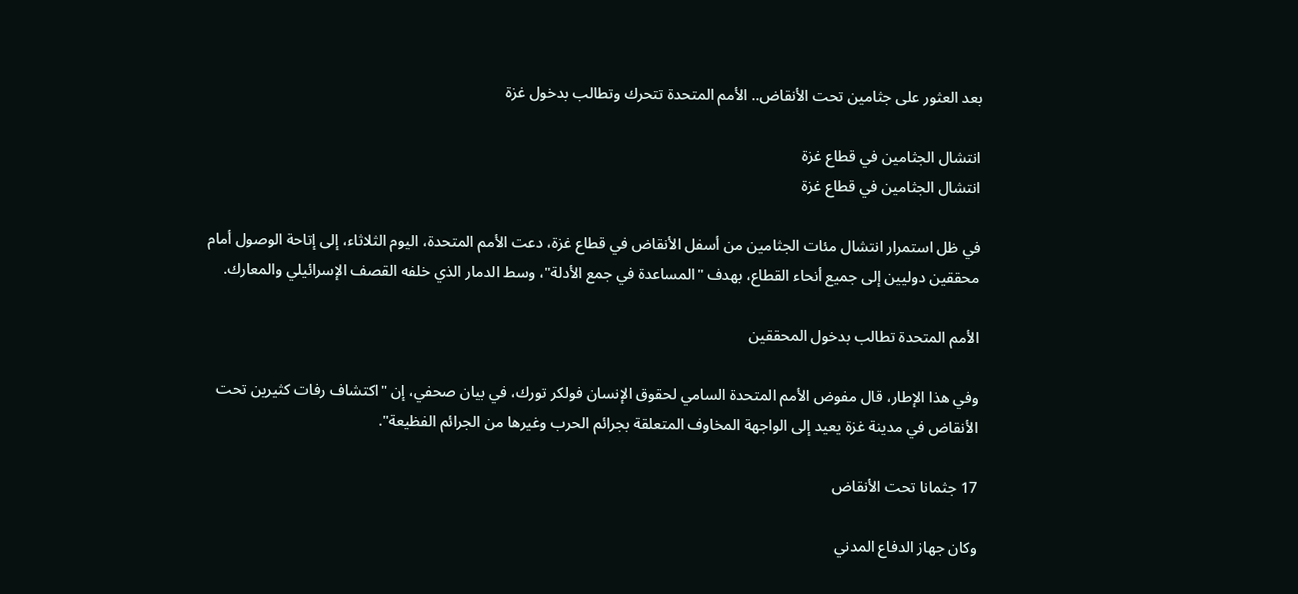بعد العثور على جثامين تحت الأنقاض.. الأمم المتحدة تتحرك وتطالب بدخول غزة

انتشال الجثامين في قطاع غزة
انتشال الجثامين في قطاع غزة

في ظل استمرار انتشال مئات الجثامين من أسفل الأنقاض في قطاع غزة، دعت الأمم المتحدة، اليوم الثلاثاء، إلى إتاحة الوصول أمام محققين دوليين إلى جميع أنحاء القطاع، بهدف "المساعدة في جمع الأدلة"، وسط الدمار الذي خلفه القصف الإسرائيلي والمعارك.

الأمم المتحدة تطالب بدخول المحققين

وفي هذا الإطار، قال مفوض الأمم المتحدة السامي لحقوق الإنسان فولكر تورك، في بيان صحفي، إن "اكتشاف رفات كثيرين تحت الأنقاض في مدينة غزة يعيد إلى الواجهة المخاوف المتعلقة بجرائم الحرب وغيرها من الجرائم الفظيعة".

17 جثمانا تحت الأنقاض

وكان جهاز الدفاع المدني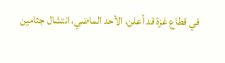في قطاع غزة قد أعلن، الأحد الماضي، انتشال جثامين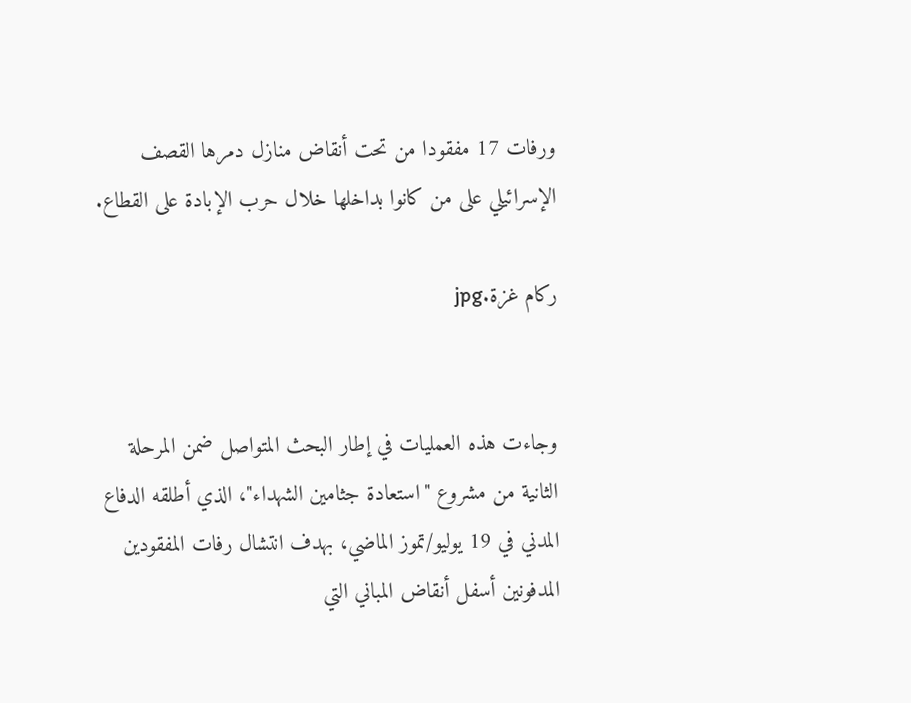ورفات 17 مفقودا من تحت أنقاض منازل دمرها القصف الإسرائيلي على من كانوا بداخلها خلال حرب الإبادة على القطاع.

ركام غزة.jpg


وجاءت هذه العمليات في إطار البحث المتواصل ضمن المرحلة الثانية من مشروع "استعادة جثامين الشهداء"، الذي أطلقه الدفاع المدني في 19 يوليو/تموز الماضي، بهدف انتشال رفات المفقودين المدفونين أسفل أنقاض المباني التي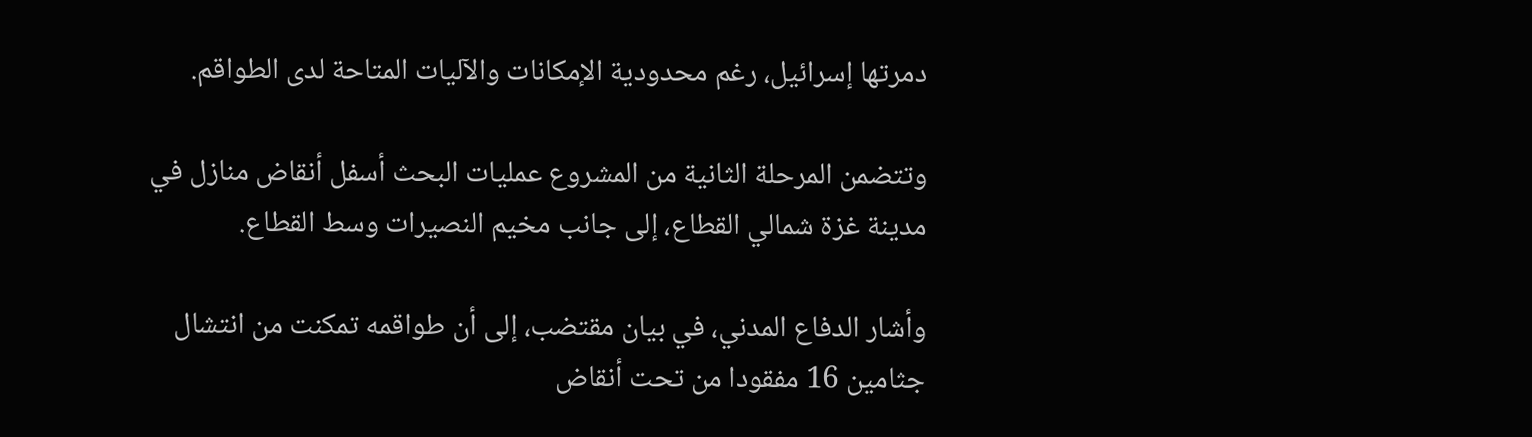دمرتها إسرائيل، رغم محدودية الإمكانات والآليات المتاحة لدى الطواقم.

وتتضمن المرحلة الثانية من المشروع عمليات البحث أسفل أنقاض منازل في مدينة غزة شمالي القطاع، إلى جانب مخيم النصيرات وسط القطاع.

وأشار الدفاع المدني، في بيان مقتضب، إلى أن طواقمه تمكنت من انتشال جثامين 16 مفقودا من تحت أنقاض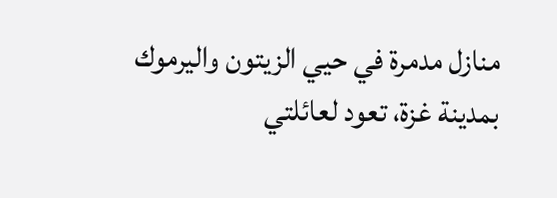منازل مدمرة في حيي الزيتون واليرموك بمدينة غزة، تعود لعائلتي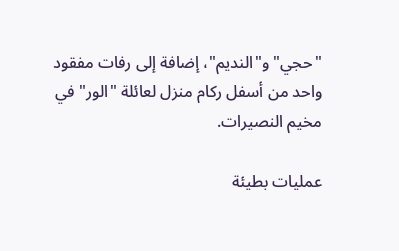"حجي" و"النديم"، إضافة إلى رفات مفقود واحد من أسفل ركام منزل لعائلة "الور" في مخيم النصيرات.

عمليات بطيئة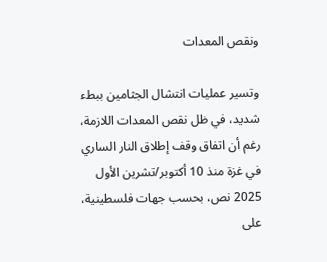ونقص المعدات

وتسير عمليات انتشال الجثامين ببطء شديد، في ظل نقص المعدات اللازمة، رغم أن اتفاق وقف إطلاق النار الساري في غزة منذ 10 أكتوبر/تشرين الأول 2025 نص، بحسب جهات فلسطينية، على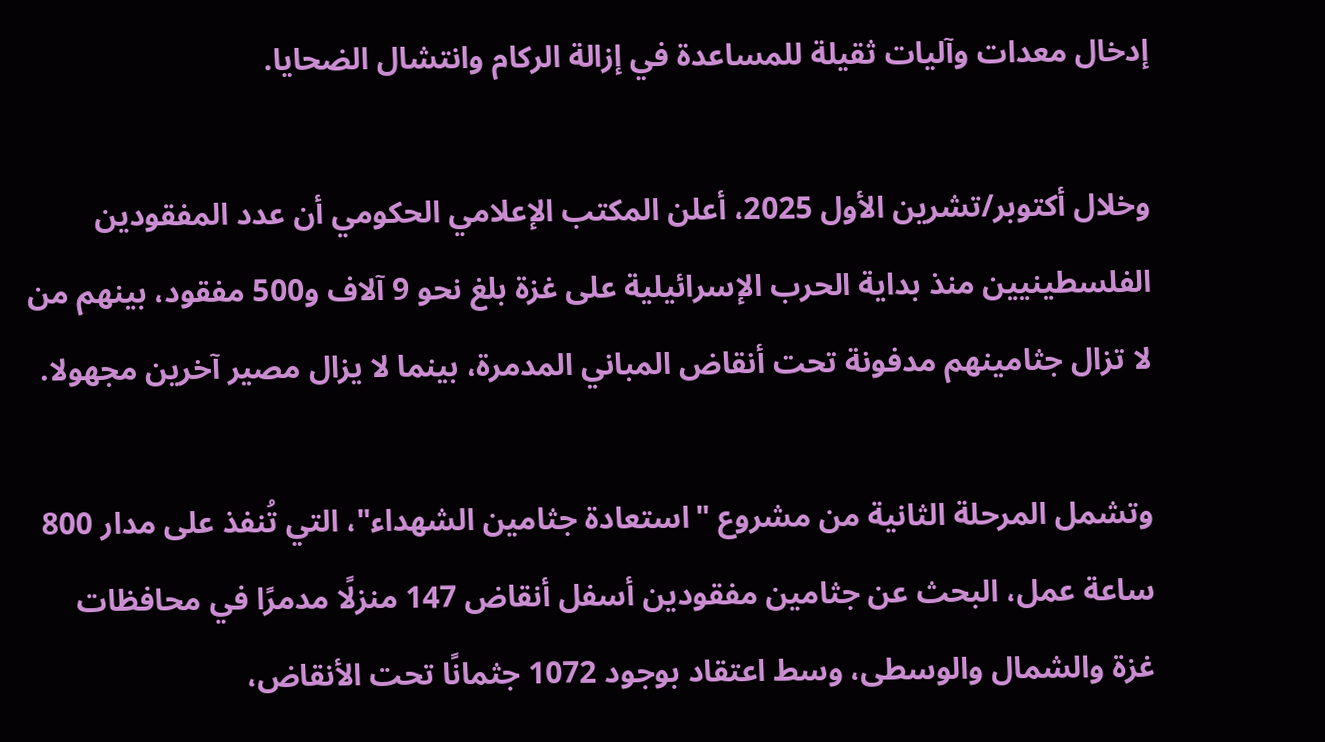إدخال معدات وآليات ثقيلة للمساعدة في إزالة الركام وانتشال الضحايا.

وخلال أكتوبر/تشرين الأول 2025، أعلن المكتب الإعلامي الحكومي أن عدد المفقودين الفلسطينيين منذ بداية الحرب الإسرائيلية على غزة بلغ نحو 9 آلاف و500 مفقود، بينهم من لا تزال جثامينهم مدفونة تحت أنقاض المباني المدمرة، بينما لا يزال مصير آخرين مجهولا.

وتشمل المرحلة الثانية من مشروع "استعادة جثامين الشهداء"، التي تُنفذ على مدار 800 ساعة عمل، البحث عن جثامين مفقودين أسفل أنقاض 147 منزلًا مدمرًا في محافظات غزة والشمال والوسطى، وسط اعتقاد بوجود 1072 جثمانًا تحت الأنقاض،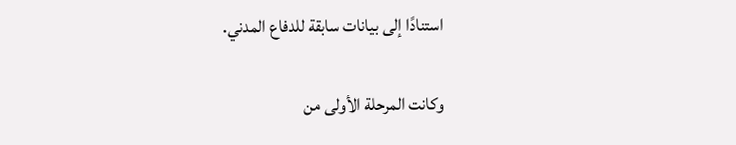استنادًا إلى بيانات سابقة للدفاع المدني.

وكانت المرحلة الأولى من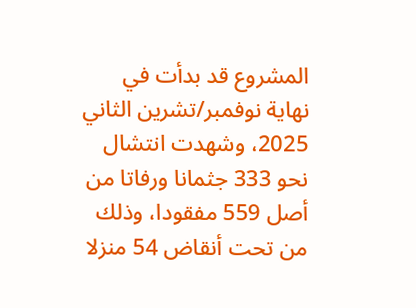المشروع قد بدأت في نهاية نوفمبر/تشرين الثاني 2025، وشهدت انتشال نحو 333 جثمانا ورفاتا من أصل 559 مفقودا، وذلك من تحت أنقاض 54 منزلا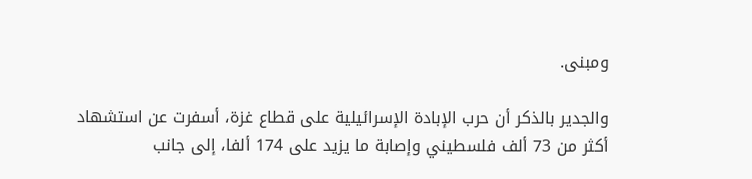ومبنى.

والجدير بالذكر أن حرب الإبادة الإسرائيلية على قطاع غزة، أسفرت عن استشهاد أكثر من 73 ألف فلسطيني وإصابة ما يزيد على 174 ألفا، إلى جانب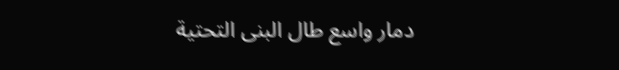دمار واسع طال البنى التحتية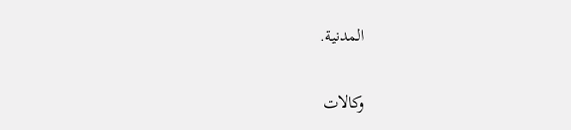المدنية.

وكالات